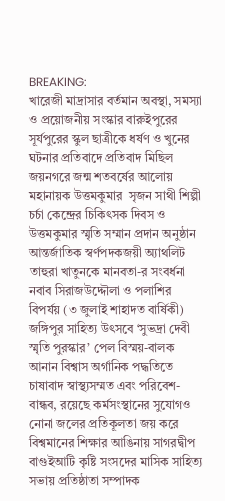BREAKING:
খারেজী মাদ্রাসার বর্তমান অবস্থা, সমস্যা ও প্রয়োজনীয় সংস্কার বারুইপুরের সূর্যপুরের স্কুল ছাত্রীকে ধর্ষণ ও খুনের ঘটনার প্রতিবাদে প্রতিবাদ মিছিল জয়নগরে জন্ম শতবর্ষের আলোয় মহানায়ক উত্তমকুমার  সৃজন সাথী শিল্পী চর্চা কেন্দ্রের চিকিৎসক দিবস ও উত্তমকুমার স্মৃতি সম্মান প্রদান অনুষ্ঠান আন্তর্জাতিক স্বর্ণপদকজয়ী অ্যাথলিট তাহুরা খাতুনকে মানবতা-র সংবর্ধনা নবাব সিরাজউদ্দৌলা ও পলাশির বিপর্যয় (৩ জুলাই শাহাদত বার্ষিকী) জঙ্গিপুর সাহিত্য উৎসবে ‘সুভদ্রা দেবী স্মৃতি পুরস্কার’ পেল বিস্ময়-বালক আনান বিশ্বাস অর্গানিক পদ্ধতিতে চাষাবাদ স্বাস্থ্যসম্মত এবং পরিবেশ-বান্ধব, রয়েছে কর্মসংস্থানের সুযোগও     নোনা জলের প্রতিকূলতা জয় করে বিশ্বমানের শিক্ষার আঙিনায় সাগরদ্বীপ   বাগুইআটি কৃষ্টি সংসদের মাসিক সাহিত্য সভায় প্রতিষ্ঠাতা সম্পাদক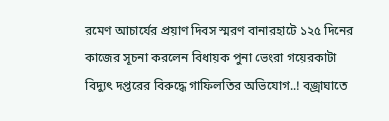রমেণ আচার্যের প্রয়াণ দিবস স্মরণ বানারহাটে ১২৫ দিনের কাজের সূচনা করলেন বিধায়ক পুনা ভেংরা গয়েরকাটা বিদ্যুৎ দপ্তরের বিরুদ্ধে গাফিলতির অভিযোগ..! বজ্রাঘাতে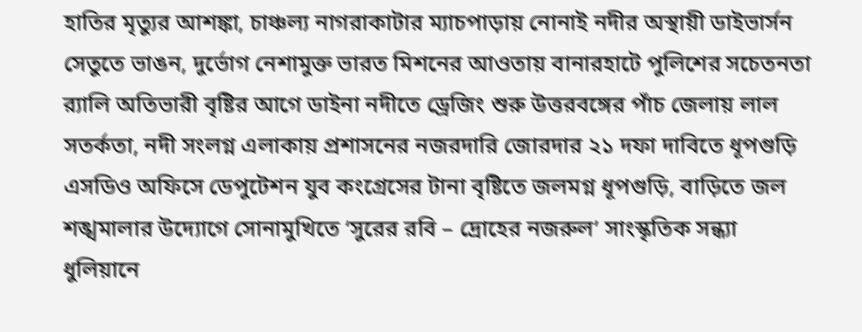হাতির মৃত্যুর আশঙ্কা, চাঞ্চল্য নাগরাকাটার ম্যাচপাড়ায় নোনাই নদীর অস্থায়ী ডাইভার্সন সেতুতে ভাঙন, দুর্ভোগ নেশামুক্ত ভারত মিশনের আওতায় বানারহাটে পুলিশের সচেতনতা র‍্যালি অতিভারী বৃষ্টির আগে ডাইনা নদীতে ড্রেজিং শুরু উত্তরবঙ্গের পাঁচ জেলায় লাল সতর্কতা, নদী সংলগ্ন এলাকায় প্রশাসনের নজরদারি জোরদার ২১ দফা দাবিতে ধূপগুড়ি এসডিও অফিসে ডেপুটেশন যুব কংগ্রেসের টানা বৃষ্টিতে জলমগ্ন ধূপগুড়ি, বাড়িতে জল শঙ্খমালার উদ্যোগে সোনামুখিতে ‘সুরের রবি – দ্রোহের নজরুল’ সাংস্কৃতিক সন্ধ্যা ধুলিয়ানে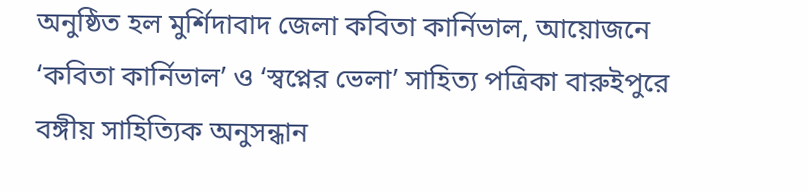অনুষ্ঠিত হল মুর্শিদাবাদ জেলা কবিতা কার্নিভাল, আয়োজনে ‘কবিতা কার্নিভাল’ ও ‘স্বপ্নের ভেলা’ সাহিত্য পত্রিকা বারুইপুরে বঙ্গীয় সাহিত্যিক অনুসন্ধান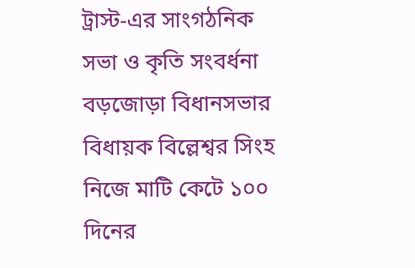ট্রাস্ট-এর সাংগঠনিক সভা ও কৃতি সংবর্ধনা বড়জোড়া বিধানসভার বিধায়ক বিল্লেশ্বর সিংহ নিজে মাটি কেটে ১০০ দিনের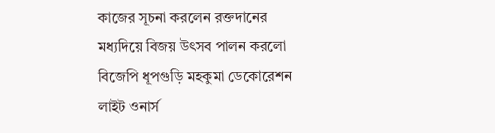কাজের সূচনা করলেন রক্তদানের মধ্যদিয়ে বিজয় উৎসব পালন করলো বিজেপি ধূপগুড়ি মহকুমা ডেকোরেশন লাইট ওনার্স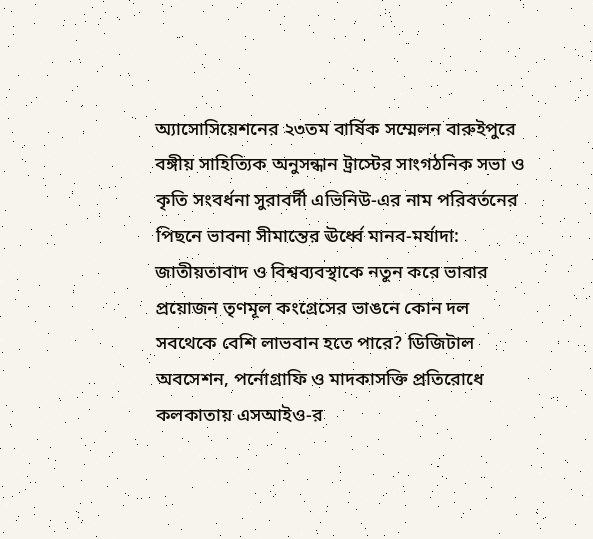অ্যাসোসিয়েশনের ২৩তম বার্ষিক সম্মেলন বারুইপুরে বঙ্গীয় সাহিত্যিক অনুসন্ধান ট্রাস্টের সাংগঠনিক সভা ও কৃতি সংবর্ধনা সুরাবর্দী এভিনিউ-এর নাম পরিবর্তনের পিছনে ভাবনা সীমান্তের ঊর্ধ্বে মানব-মর্যাদা: জাতীয়তাবাদ ও বিশ্বব্যবস্থাকে নতুন করে ভাবার প্রয়োজন তৃণমূল কংগ্রেসের ভাঙনে কোন দল সবথেকে বেশি লাভবান হতে পারে? ডিজিটাল অবসেশন, পর্নোগ্রাফি ও মাদকাসক্তি প্রতিরোধে কলকাতায় এসআইও-র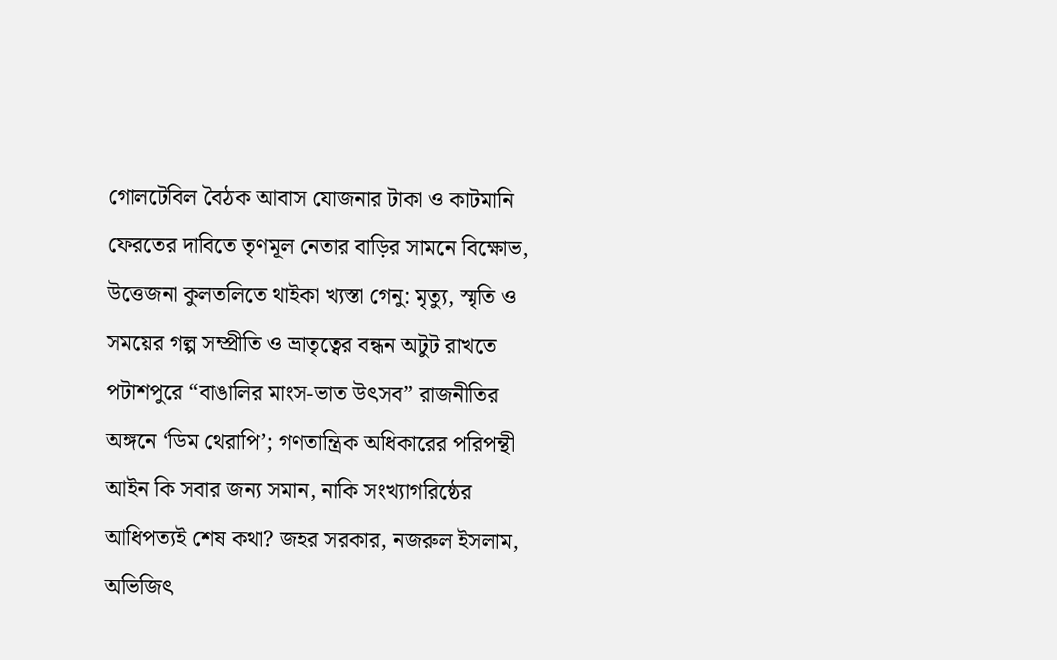গোলটেবিল বৈঠক আবাস যোজনার টাকা ও কাটমানি ফেরতের দাবিতে তৃণমূল নেতার বাড়ির সামনে বিক্ষোভ, উত্তেজনা কুলতলিতে থাইকা খ্যস্তা গেনু: মৃত্যু, স্মৃতি ও সময়ের গল্প সম্প্রীতি ও ভ্রাতৃত্বের বন্ধন অটুট রাখতে পটাশপুরে “বাঙালির মাংস-ভাত উৎসব” রাজনীতির অঙ্গনে ‘ডিম থেরাপি’; গণতান্ত্রিক অধিকারের পরিপন্থী আইন কি সবার জন্য সমান, নাকি সংখ্যাগরিষ্ঠের আধিপত্যই শেষ কথা? জহর সরকার, নজরুল ইসলাম, অভিজিৎ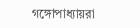গঙ্গোপাধ্যায়রা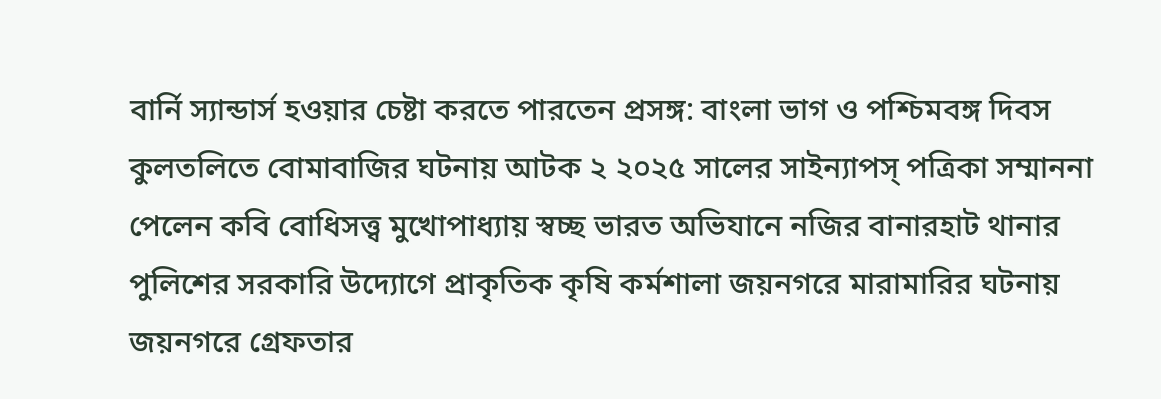বার্নি স্যান্ডার্স হওয়ার চেষ্টা করতে পারতেন প্রসঙ্গ: বাংলা ভাগ ও পশ্চিমবঙ্গ দিবস কুলতলিতে বোমাবাজির ঘটনায় আটক ২ ২০২৫ সালের সাইন্যাপস্ পত্রিকা সম্মাননা পেলেন কবি বোধিসত্ত্ব মুখোপাধ্যায় স্বচ্ছ ভারত অভিযানে নজির বানারহাট থানার পুলিশের সরকারি উদ্যোগে প্রাকৃতিক কৃষি কর্মশালা জয়নগরে মারামারির ঘটনায় জয়নগরে গ্রেফতার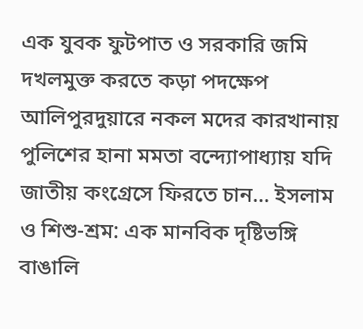এক যুবক ফুটপাত ও সরকারি জমি দখলমুক্ত করতে কড়া পদক্ষেপ আলিপুরদুয়ারে নকল মদের কারখানায় পুলিশের হানা মমতা বন্দ্যোপাধ্যায় যদি জাতীয় কংগ্রেসে ফিরতে চান… ইসলাম ও শিশু-শ্রম: এক মানবিক দৃষ্টিভঙ্গি বাঙালি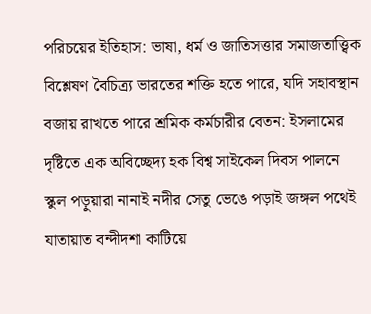পরিচয়ের ইতিহাস: ভাষা, ধর্ম ও জাতিসত্তার সমাজতাত্ত্বিক বিশ্লেষণ বৈচিত্র্য ভারতের শক্তি হতে পারে, যদি সহাবস্থান বজায় রাখতে পারে শ্রমিক কর্মচারীর বেতন: ইসলামের দৃষ্টিতে এক অবিচ্ছেদ্য হক বিশ্ব সাইকেল দিবস পালনে স্কুল পড়ুয়ারা নানাই নদীর সেতু ভেঙে পড়াই জঙ্গল পথেই যাতায়াত বন্দীদশা কাটিয়ে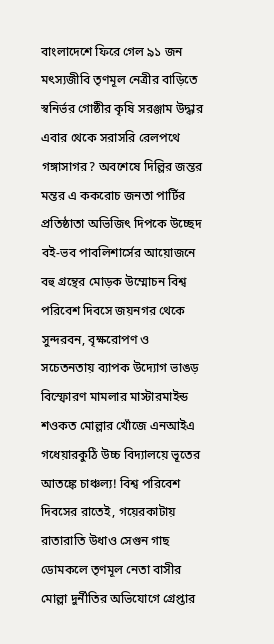বাংলাদেশে ফিরে গেল ৯১ জন মৎস্যজীবি তৃণমূল নেত্রীর বাড়িতে স্বনির্ভর গোষ্ঠীর কৃষি সরঞ্জাম উদ্ধার এবার থেকে সরাসরি রেলপথে গঙ্গাসাগর? অবশেষে দিল্লির জন্তর মন্তর এ ককরোচ জনতা পার্টির প্রতিষ্ঠাতা অভিজিৎ দিপকে উচ্ছেদ বই-ভব পাবলিশার্সের আয়োজনে বহু গ্রন্থের মোড়ক উম্মোচন বিশ্ব পরিবেশ দিবসে জয়নগর থেকে সুন্দরবন, বৃক্ষরোপণ ও সচেতনতায় ব্যাপক উদ্যোগ ভাঙড় বিস্ফোরণ মামলার মাস্টারমাইন্ড শওকত মোল্লার খোঁজে এনআইএ গধেয়ারকুঠি উচ্চ বিদ্যালয়ে ভূতের আতঙ্কে চাঞ্চল্য! বিশ্ব পরিবেশ দিবসের রাতেই, গয়েরকাটায় রাতারাতি উধাও সেগুন গাছ ডোমকলে তৃণমূল নেতা বাসীর মোল্লা দুর্নীতির অভিযোগে গ্রেপ্তার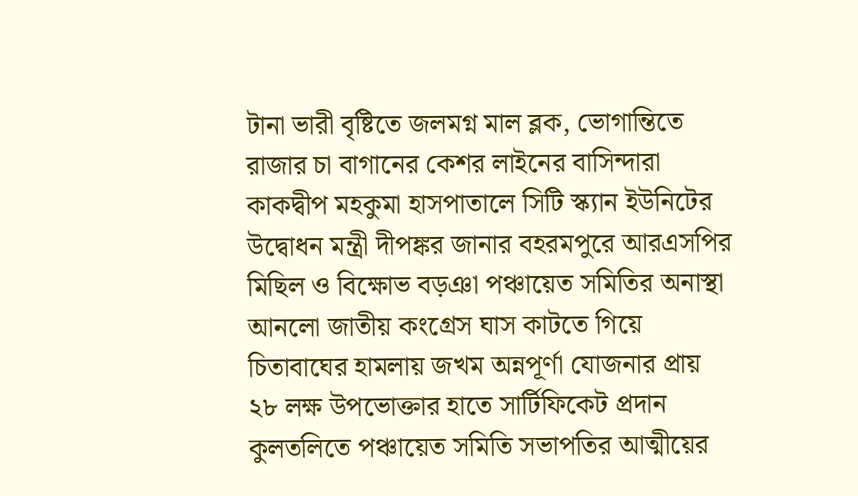টানা ভারী বৃষ্টিতে জলমগ্ন মাল ব্লক, ভোগান্তিতে রাজার চা বাগানের কেশর লাইনের বাসিন্দারা কাকদ্বীপ মহকুমা হাসপাতালে সিটি স্ক্যান ইউনিটের উদ্বোধন মন্ত্রী দীপঙ্কর জানার বহরমপুরে আরএসপির মিছিল ও বিক্ষোভ বড়ঞা পঞ্চায়েত সমিতির অনাস্থা আনলো জাতীয় কংগ্রেস ঘাস কাটতে গিয়ে চিতাবাঘের হামলায় জখম অন্নপূর্ণা যোজনার প্রায় ২৮ লক্ষ উপভোক্তার হাতে সার্টিফিকেট প্রদান কুলতলিতে পঞ্চায়েত সমিতি সভাপতির আত্মীয়ের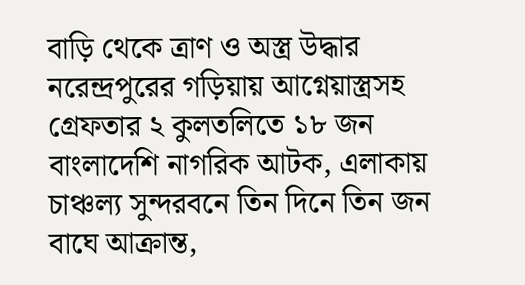বাড়ি থেকে ত্রাণ ও অস্ত্র উদ্ধার নরেন্দ্রপুরের গড়িয়ায় আগ্নেয়াস্ত্রসহ গ্রেফতার ২ কুলতলিতে ১৮ জন বাংলাদেশি নাগরিক আটক, এলাকায় চাঞ্চল্য সুন্দরবনে তিন দিনে তিন জন বাঘে আক্রান্ত,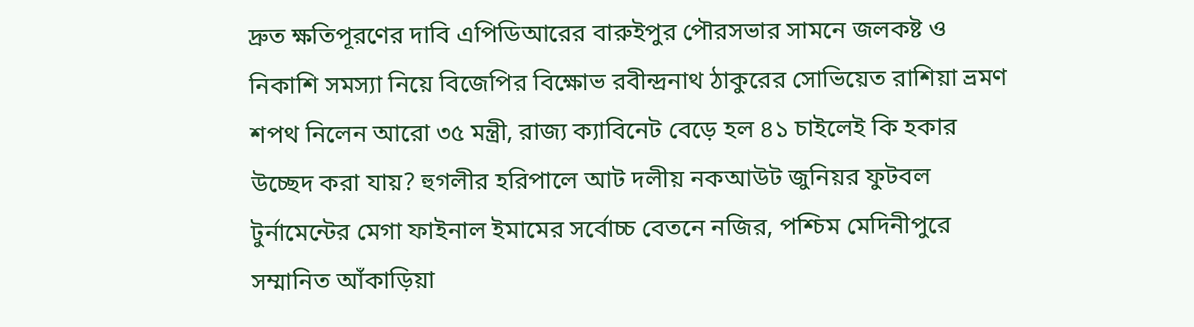দ্রুত ক্ষতিপূরণের দাবি এপিডিআরের বারুইপুর পৌরসভার সামনে জলকষ্ট ও নিকাশি সমস্যা নিয়ে বিজেপির বিক্ষোভ রবীন্দ্রনাথ ঠাকুরের সোভিয়েত রাশিয়া ভ্রমণ শপথ নিলেন আরো ৩৫ মন্ত্রী, রাজ্য ক্যাবিনেট বেড়ে হল ৪১ চাইলেই কি হকার উচ্ছেদ করা যায়? হুগলীর হরিপালে আট দলীয় নকআউট জুনিয়র ফুটবল টুর্নামেন্টের মেগা ফাইনাল ইমামের সর্বোচ্চ বেতনে নজির, পশ্চিম মেদিনীপুরে সম্মানিত আঁকাড়িয়া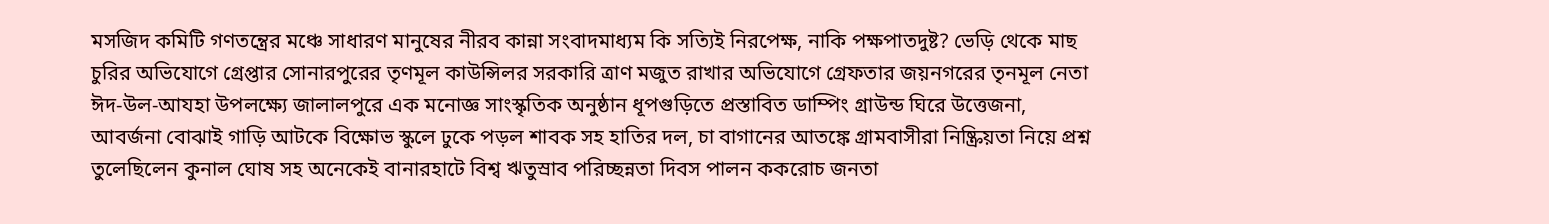মসজিদ কমিটি গণতন্ত্রের মঞ্চে সাধারণ মানুষের নীরব কান্না সংবাদমাধ্যম কি সত্যিই নিরপেক্ষ, নাকি পক্ষপাতদুষ্ট? ভেড়ি থেকে মাছ চুরির অভিযোগে গ্রেপ্তার সোনারপুরের তৃণমূল কাউন্সিলর সরকারি ত্রাণ মজুত রাখার অভিযোগে গ্রেফতার জয়নগরের তৃনমূল নেতা ঈদ-উল-আযহা উপলক্ষ্যে জালালপুরে এক মনোজ্ঞ সাংস্কৃতিক অনুষ্ঠান ধূপগুড়িতে প্রস্তাবিত ডাম্পিং গ্রাউন্ড ঘিরে উত্তেজনা, আবর্জনা বোঝাই গাড়ি আটকে বিক্ষোভ স্কুলে ঢুকে পড়ল শাবক সহ হাতির দল, চা বাগানের আতঙ্কে গ্রামবাসীরা নিষ্ক্রিয়তা নিয়ে প্রশ্ন তুলেছিলেন কুনাল ঘোষ সহ অনেকেই বানারহাটে বিশ্ব ঋতুস্রাব পরিচ্ছন্নতা দিবস পালন ককরোচ জনতা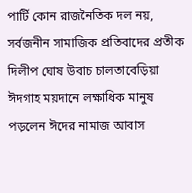পার্টি কোন রাজনৈতিক দল নয়, সর্বজনীন সামাজিক প্রতিবাদের প্রতীক দিলীপ ঘোষ উবাচ চালতাবেড়িয়া ঈদগাহ ময়দানে লক্ষাধিক মানুষ পড়লেন ঈদের নামাজ আবাস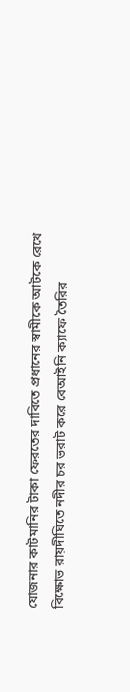যোজনার কাটমানির টাকা ফেরতের দাবিতে প্রধানের স্বামীকে আটকে রেখে বিক্ষোভ রায়দীঘিতে নদীর চর ভরাট করে বেআইনি ক্যাফে তৈরির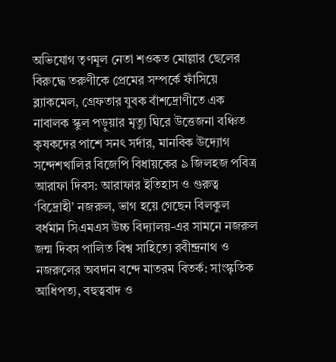অভিযোগ তৃণমূল নেতা শওকত মোল্লার ছেলের বিরুদ্ধে তরুণীকে প্রেমের সম্পর্কে ফাঁসিয়ে ব্ল্যাকমেল, গ্রেফতার যুবক বাঁশদ্রোণীতে এক নাবালক স্কুল পড়ুয়ার মৃত্যু ঘিরে উত্তেজনা বঞ্চিত কৃষকদের পাশে সনৎ সর্দার, মানবিক উদ্যোগ সন্দেশখালির বিজেপি বিধায়কের ৯ জিলহজ পবিত্র আরাফা দিবস: আরাফার ইতিহাস ও গুরুত্ব ‘বিদ্রোহী’ নজরুল, ভাগ হয়ে গেছেন বিলকুল বর্ধমান সিএমএস উচ্চ বিদ্যালয়-এর সামনে নজরুল জন্ম দিবস পালিত বিশ্ব সাহিত্যে রবীন্দ্রনাথ ও নজরুলের অবদান বন্দে মাতরম বিতর্ক: সাংস্কৃতিক আধিপত্য, বহুত্ববাদ ও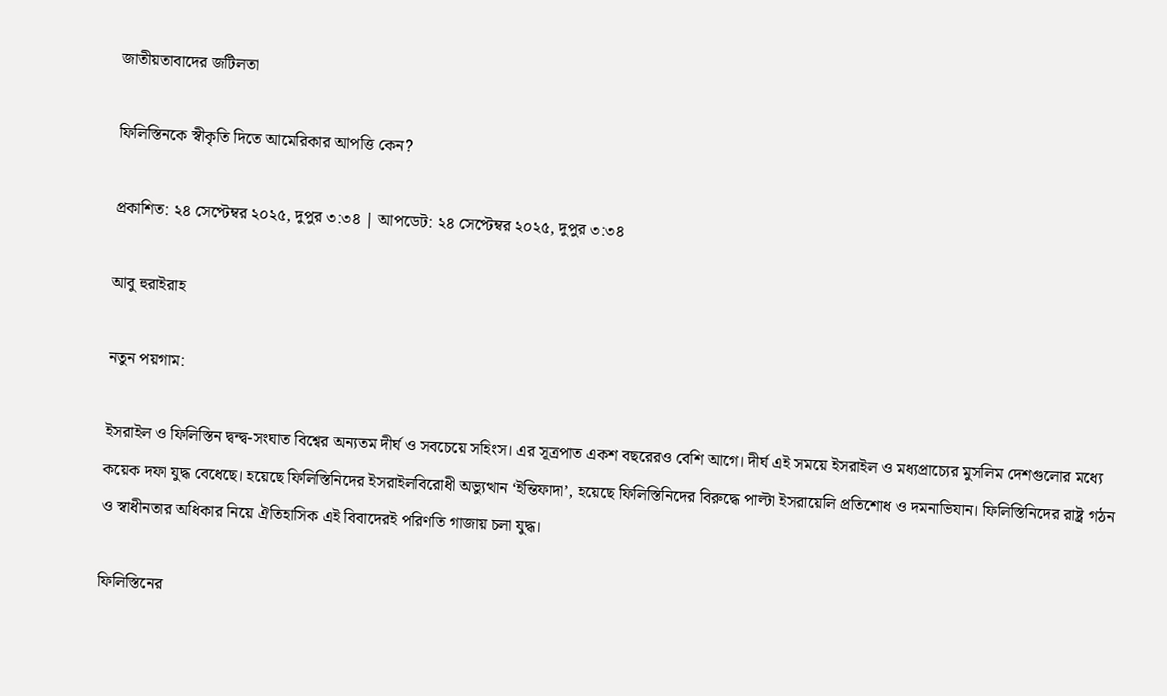জাতীয়তাবাদের জটিলতা

ফিলিস্তিনকে স্বীকৃতি দিতে আমেরিকার আপত্তি কেন?

প্রকাশিত: ২৪ সেপ্টেম্বর ২০২৫, দুপুর ৩:৩৪ | আপডেট: ২৪ সেপ্টেম্বর ২০২৫, দুপুর ৩:৩৪

আবু হুরাইরাহ

নতুন পয়গাম:

ইসরাইল ও ফিলিস্তিন দ্বন্দ্ব-সংঘাত বিশ্বের অন্যতম দীর্ঘ ও সবচেয়ে সহিংস। এর সূত্রপাত একশ বছরেরও বেশি আগে। দীর্ঘ এই সময়ে ইসরাইল ও মধ্যপ্রাচ্যের মুসলিম দেশগুলোর মধ্যে কয়েক দফা যুদ্ধ বেধেছে। হয়েছে ফিলিস্তিনিদের ইসরাইলবিরোধী অভ্যুত্থান ‘ইন্তিফাদা’, হয়েছে ফিলিস্তিনিদের বিরুদ্ধে পাল্টা ইসরায়েলি প্রতিশোধ ও দমনাভিযান। ফিলিস্তিনিদের রাষ্ট্র গঠন ও স্বাধীনতার অধিকার নিয়ে ঐতিহাসিক এই বিবাদেরই পরিণতি গাজায় চলা যুদ্ধ।

ফিলিস্তিনের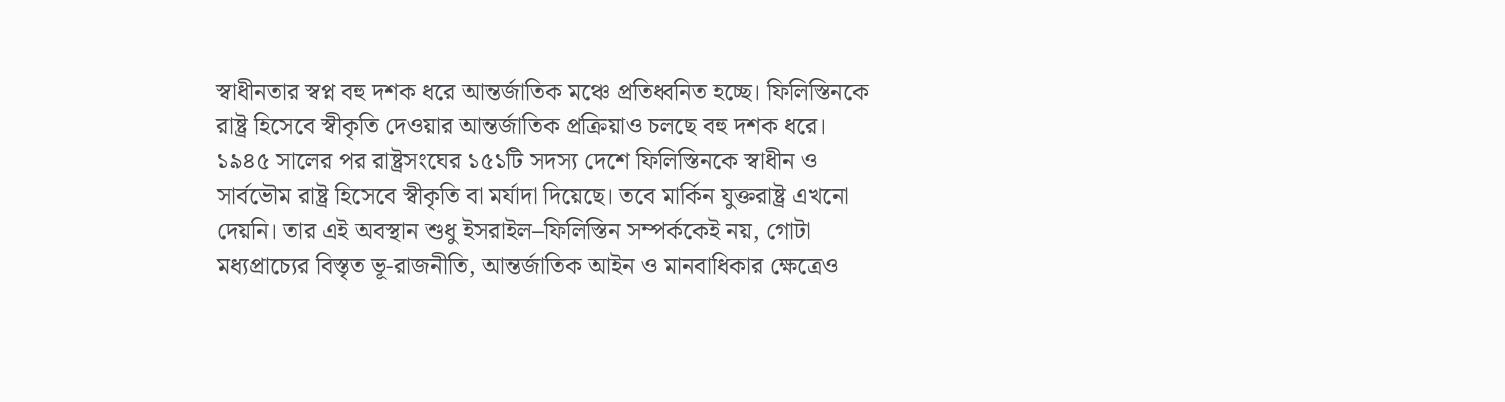স্বাধীনতার স্বপ্ন বহু দশক ধরে আন্তর্জাতিক মঞ্চে প্রতিধ্বনিত হচ্ছে। ফিলিস্তিনকে রাষ্ট্র হিসেবে স্বীকৃতি দেওয়ার আন্তর্জাতিক প্রক্রিয়াও চলছে বহু দশক ধরে। ১৯৪৫ সালের পর রাষ্ট্রসংঘের ১৫১টি সদস্য দেশে ফিলিস্তিনকে স্বাধীন ও সার্বভৌম রাষ্ট্র হিসেবে স্বীকৃতি বা মর্যাদা দিয়েছে। তবে মার্কিন যুক্তরাষ্ট্র এখনো দেয়নি। তার এই অবস্থান শুধু ইসরাইল–ফিলিস্তিন সম্পর্ককেই নয়, গোটা মধ্যপ্রাচ্যের বিস্তৃত ভূ-রাজনীতি, আন্তর্জাতিক আইন ও মানবাধিকার ক্ষেত্রেও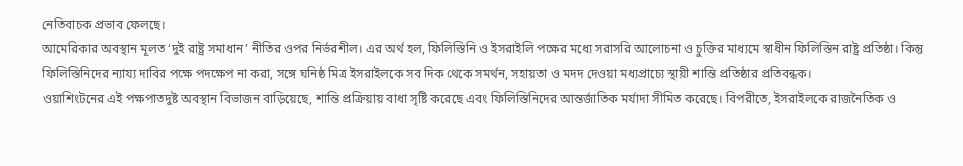নেতিবাচক প্রভাব ফেলছে।
আমেরিকার অবস্থান মূলত ‘দুই রাষ্ট্র সমাধান’ নীতির ওপর নির্ভরশীল। এর অর্থ হল, ফিলিস্তিনি ও ইসরাইলি পক্ষের মধ্যে সরাসরি আলোচনা ও চুক্তির মাধ্যমে স্বাধীন ফিলিস্তিন রাষ্ট্র প্রতিষ্ঠা। কিন্তু ফিলিস্তিনিদের ন্যায্য দাবির পক্ষে পদক্ষেপ না করা, সঙ্গে ঘনিষ্ঠ মিত্র ইসরাইলকে সব দিক থেকে সমর্থন, সহায়তা ও মদদ দেওয়া মধ্যপ্রাচ্যে স্থায়ী শান্তি প্রতিষ্ঠার প্রতিবন্ধক।
ওয়াশিংটনের এই পক্ষপাতদুষ্ট অবস্থান বিভাজন বাড়িয়েছে, শান্তি প্রক্রিয়ায় বাধা সৃষ্টি করেছে এবং ফিলিস্তিনিদের আন্তর্জাতিক মর্যাদা সীমিত করেছে। বিপরীতে, ইসরাইলকে রাজনৈতিক ও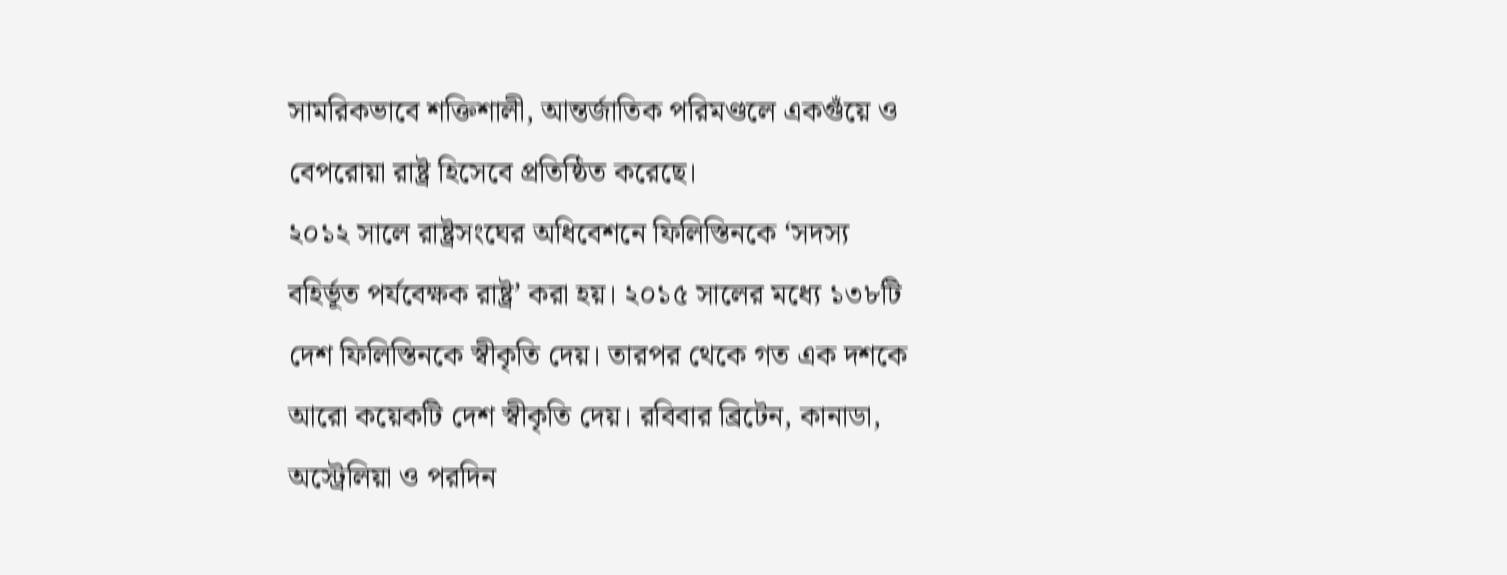সামরিকভাবে শক্তিশালী, আন্তর্জাতিক পরিমণ্ডলে একগুঁয়ে ও বেপরোয়া রাষ্ট্র হিসেবে প্রতিষ্ঠিত করেছে।
২০১২ সালে রাষ্ট্রসংঘের অধিবেশনে ফিলিস্তিনকে ‘সদস্য বহির্ভূত পর্যবেক্ষক রাষ্ট্র’ করা হয়। ২০১৫ সালের মধ্যে ১৩৮টি দেশ ফিলিস্তিনকে স্বীকৃতি দেয়। তারপর থেকে গত এক দশকে আরো কয়েকটি দেশ স্বীকৃতি দেয়। রবিবার ব্রিটেন, কানাডা, অস্ট্রেলিয়া ও পরদিন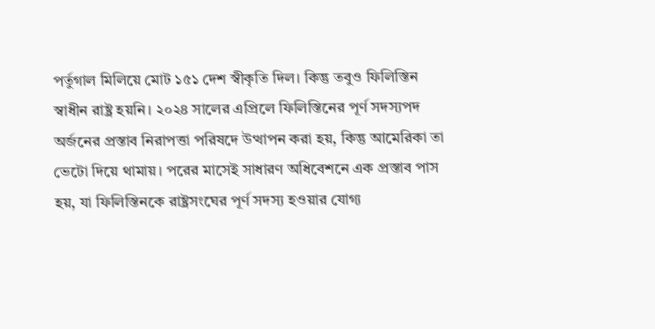পর্তুগাল মিলিয়ে মোট ১৫১ দেশ স্বীকৃতি দিল। কিন্তু তবুও ফিলিস্তিন স্বাধীন রাষ্ট্র হয়নি। ২০২৪ সালের এপ্রিলে ফিলিস্তিনের পূর্ণ সদস্যপদ অর্জনের প্রস্তাব নিরাপত্তা পরিষদে উত্থাপন করা হয়, কিন্তু আমেরিকা তা ভেটো দিয়ে থামায়। পরের মাসেই সাধারণ অধিবেশনে এক প্রস্তাব পাস হয়, যা ফিলিস্তিনকে রাষ্ট্রসংঘের পূর্ণ সদস্য হওয়ার যোগ্য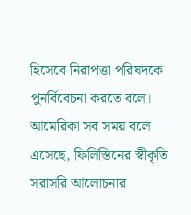হিসেবে নিরাপত্তা পরিষদকে পুনর্বিবেচনা করতে বলে।
আমেরিকা সব সময় বলে এসেছে, ফিলিস্তিনের স্বীকৃতি সরাসরি আলোচনার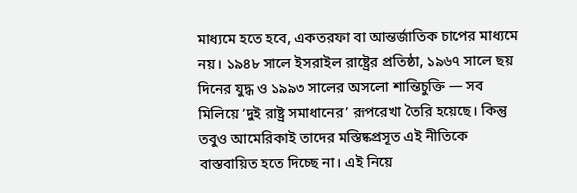মাধ্যমে হতে হবে, একতরফা বা আন্তর্জাতিক চাপের মাধ্যমে নয়। ১৯৪৮ সালে ইসরাইল রাষ্ট্রের প্রতিষ্ঠা, ১৯৬৭ সালে ছয় দিনের যুদ্ধ ও ১৯৯৩ সালের অসলো শান্তিচুক্তি — সব মিলিয়ে ‘দুই রাষ্ট্র সমাধানের’ রূপরেখা তৈরি হয়েছে। কিন্তু তবুও আমেরিকাই তাদের মস্তিষ্কপ্রসূত এই নীতিকে বাস্তবায়িত হতে দিচ্ছে না। এই নিয়ে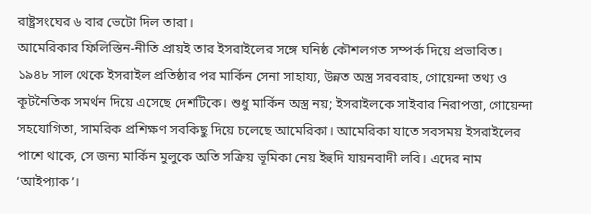রাষ্ট্রসংঘের ৬ বার ভেটো দিল তারা।
আমেরিকার ফিলিস্তিন-নীতি প্রায়ই তার ইসরাইলের সঙ্গে ঘনিষ্ঠ কৌশলগত সম্পর্ক দিয়ে প্রভাবিত। ১৯৪৮ সাল থেকে ইসরাইল প্রতিষ্ঠার পর মার্কিন সেনা সাহায্য, উন্নত অস্ত্র সরবরাহ, গোয়েন্দা তথ্য ও কূটনৈতিক সমর্থন দিয়ে এসেছে দেশটিকে। শুধু মার্কিন অস্ত্র নয়; ইসরাইলকে সাইবার নিরাপত্তা, গোয়েন্দা সহযোগিতা, সামরিক প্রশিক্ষণ সবকিছু দিয়ে চলেছে আমেরিকা। আমেরিকা যাতে সবসময় ইসরাইলের পাশে থাকে, সে জন্য মার্কিন মুলুকে অতি সক্রিয় ভূমিকা নেয় ইহুদি যায়নবাদী লবি। এদের নাম ‘আইপ্যাক’।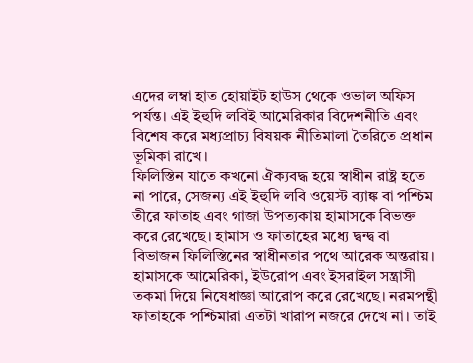এদের লম্বা হাত হোয়াইট হাউস থেকে ওভাল অফিস পর্যন্ত। এই ইহুদি লবিই আমেরিকার বিদেশনীতি এবং বিশেষ করে মধ্যপ্রাচ্য বিষয়ক নীতিমালা তৈরিতে প্রধান ভূমিকা রাখে।
ফিলিস্তিন যাতে কখনো ঐক্যবদ্ধ হয়ে স্বাধীন রাষ্ট্র হতে না পারে, সেজন্য এই ইহুদি লবি ওয়েস্ট ব্যাঙ্ক বা পশ্চিম তীরে ফাতাহ এবং গাজা উপত্যকায় হামাসকে বিভক্ত করে রেখেছে। হামাস ও ফাতাহের মধ্যে দ্বন্দ্ব বা বিভাজন ফিলিস্তিনের স্বাধীনতার পথে আরেক অন্তরায়। হামাসকে আমেরিকা, ইউরোপ এবং ইসরাইল সন্ত্রাসী তকমা দিয়ে নিষেধাজ্ঞা আরোপ করে রেখেছে। নরমপন্থী ফাতাহকে পশ্চিমারা এতটা খারাপ নজরে দেখে না। তাই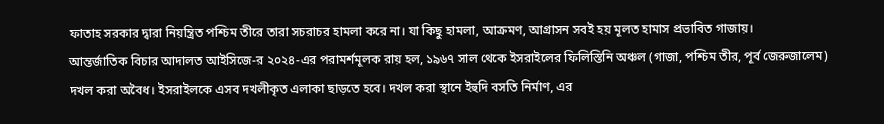ফাতাহ সরকার দ্বারা নিয়‌ন্ত্রিত পশ্চিম তীরে তারা সচরাচর হামলা করে না। যা কিছু হামলা, আক্রমণ, আগ্রাসন সবই হয় মূলত হামাস প্রভাবিত গাজায়।
আন্তর্জাতিক বিচার আদালত আইসিজে-র ২০২৪-এর পরামর্শমূলক রায় হল, ১৯৬৭ সাল থেকে ইসরাইলের ফিলিস্তিনি অঞ্চল (গাজা, পশ্চিম তীর, পূর্ব জেরুজালেম) দখল করা অবৈধ। ইসরাইলকে এসব দখলীকৃত এলাকা ছাড়তে হবে। দখল করা স্থানে ইহুদি বসতি নির্মাণ, এর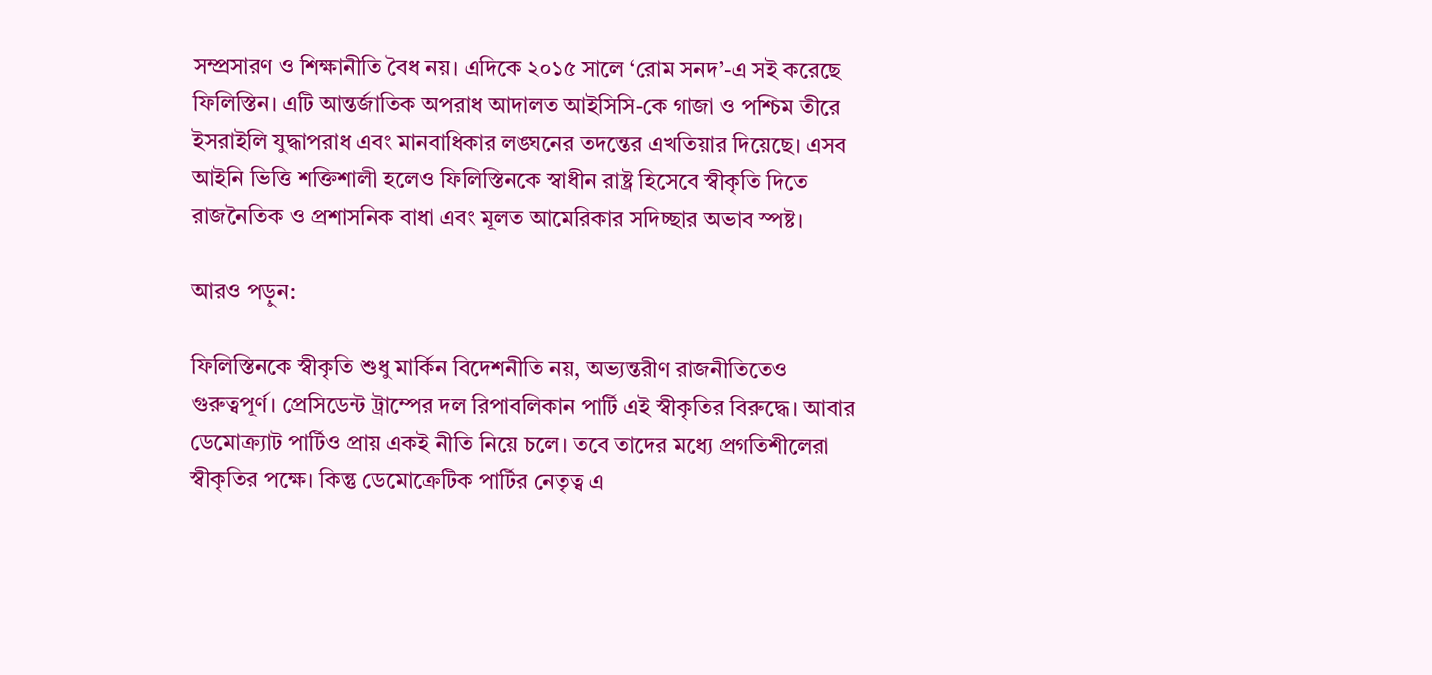সম্প্রসারণ ও শিক্ষানীতি বৈধ নয়। এদিকে ২০১৫ সালে ‘রোম সনদ’-এ সই করেছে ফিলিস্তিন। এটি আন্তর্জাতিক অপরাধ আদালত আইসিসি-কে গাজা ও পশ্চিম তীরে ইসরাইলি যুদ্ধাপরাধ এবং মানবাধিকার লঙ্ঘনের তদন্তের এখতিয়ার দিয়েছে। এসব আইনি ভিত্তি শক্তিশালী হলেও ফিলিস্তিনকে স্বাধীন রাষ্ট্র হিসেবে স্বীকৃতি দিতে রাজনৈতিক ও প্রশাসনিক বাধা এবং মূলত আমেরিকার সদিচ্ছার অভাব স্পষ্ট।

আরও পড়ুন:

ফিলিস্তিনকে স্বীকৃতি শুধু মার্কিন বিদেশনীতি নয়, অভ্যন্তরীণ রাজনীতিতেও গুরুত্বপূর্ণ। প্রেসিডেন্ট ট্রাম্পের দল রিপাবলিকান পার্টি এই স্বীকৃতির বিরুদ্ধে। আবার ডেমোক্র্যাট পার্টিও প্রায় একই নীতি নিয়ে চলে। তবে তাদের মধ্যে প্রগতিশীলেরা স্বীকৃতির পক্ষে। কিন্তু ডেমোক্রেটিক পার্টির নেতৃত্ব এ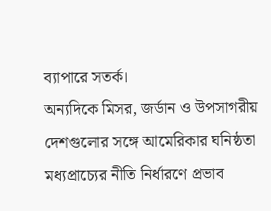ব্যাপারে সতর্ক।
অন্যদিকে মিসর, জর্ডান ও উপসাগরীয় দেশগুলোর সঙ্গে আমেরিকার ঘনিষ্ঠতা মধ্যপ্রাচ্যের নীতি নির্ধারণে প্রভাব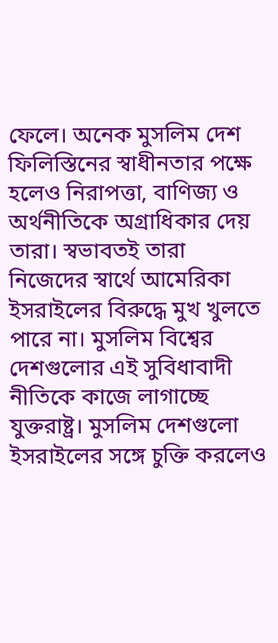ফেলে। অনেক মুসলিম দেশ ফিলিস্তিনের স্বাধীনতার পক্ষে হলেও নিরাপত্তা, বাণিজ্য ও অর্থনীতিকে অগ্রাধিকার দেয় তারা। স্বভাবতই তারা নিজেদের স্বার্থে আমেরিকা ইসরাইলের বিরুদ্ধে মুখ খুলতে পারে না। মুসলিম বিশ্বের দেশগুলোর এই সুবিধাবাদী নীতিকে কাজে লাগাচ্ছে যুক্তরাষ্ট্র। মুসলিম দেশগুলো ইসরাইলের সঙ্গে চুক্তি করলেও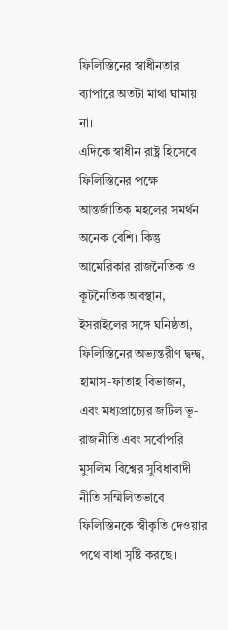ফিলিস্তিনের স্বাধীনতার ব্যাপারে অতটা মাথা ঘামায় না।
এদিকে স্বাধীন রাষ্ট্র হিসেবে ফিলিস্তিনের পক্ষে আন্তর্জাতিক মহলের সমর্থন অনেক বেশি। কিন্তু আমেরিকার রাজনৈতিক ও কূটনৈতিক অবস্থান, ইসরাইলের সঙ্গে ঘনিষ্ঠতা, ফিলিস্তিনের অভ্যন্তরীণ দ্বন্দ্ব, হামাস-ফাতাহ বিভাজন, এবং মধ্যপ্রাচ্যের জটিল ভূ-রাজনীতি এবং সর্বোপরি মুসলিম বিশ্বের সুবিধাবাদী নীতি সম্মিলিতভাবে ফিলিস্তিনকে স্বীকৃতি দেওয়ার পথে বাধা সৃষ্টি করছে।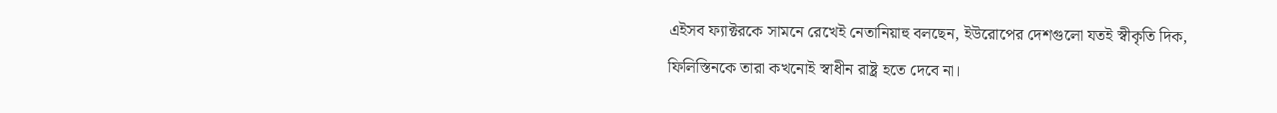এইসব ফ্যাক্টরকে সামনে রেখেই নেতানিয়াহু বলছেন, ইউরোপের দেশগুলো যতই স্বীকৃতি দিক, ফিলিস্তিনকে তারা কখনোই স্বাধীন রাষ্ট্র হতে দেবে না।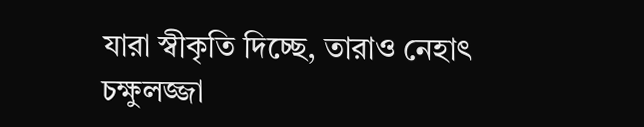যারা স্বীকৃতি দিচ্ছে, তারাও নেহাৎ চক্ষুলজ্জা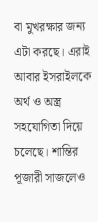বা মুখরক্ষার জন্য এটা করছে। এরাই আবার ইসরাইলকে অর্থ ও অস্ত্র সহযোগিতা দিয়ে চলেছে। শান্তির পূজারী সাজলেও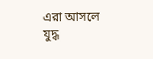এরা আসলে যুদ্ধ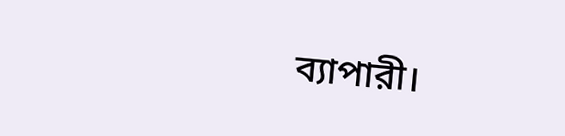ব্যাপারী।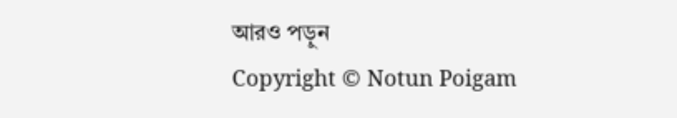আরও পড়ুন
Copyright © Notun Poigam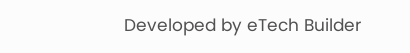Developed by eTech Builder